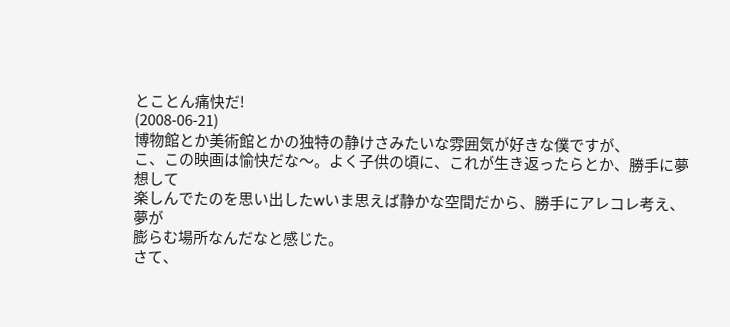とことん痛快だ!
(2008-06-21)
博物館とか美術館とかの独特の静けさみたいな雰囲気が好きな僕ですが、
こ、この映画は愉快だな〜。よく子供の頃に、これが生き返ったらとか、勝手に夢想して
楽しんでたのを思い出したwいま思えば静かな空間だから、勝手にアレコレ考え、夢が
膨らむ場所なんだなと感じた。
さて、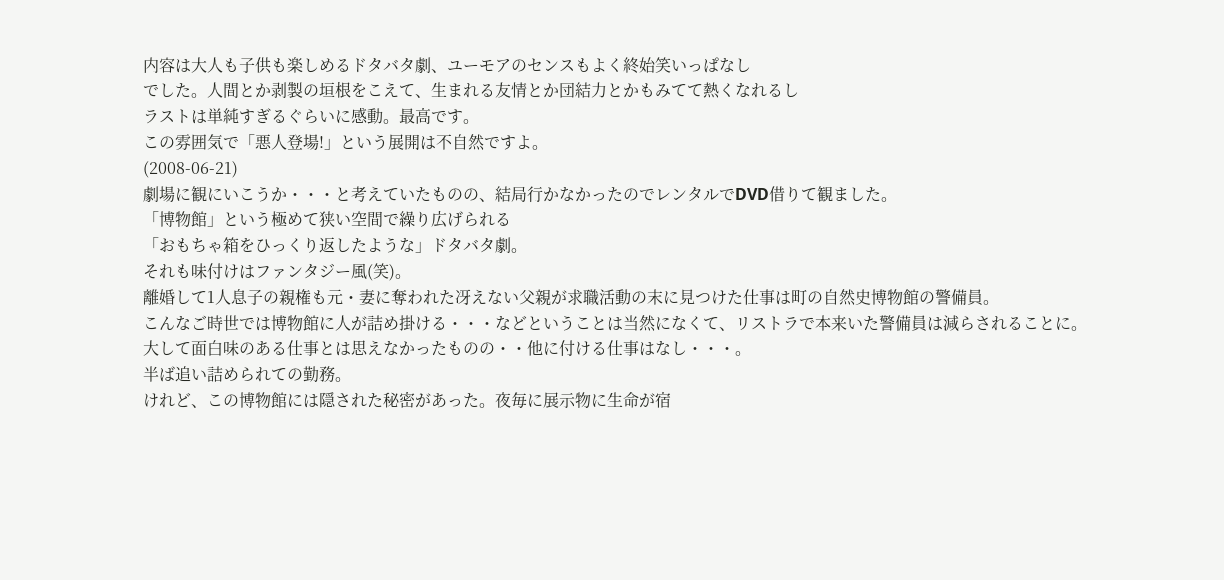内容は大人も子供も楽しめるドタバタ劇、ユーモアのセンスもよく終始笑いっぱなし
でした。人間とか剥製の垣根をこえて、生まれる友情とか団結力とかもみてて熱くなれるし
ラストは単純すぎるぐらいに感動。最高です。
この雰囲気で「悪人登場!」という展開は不自然ですよ。
(2008-06-21)
劇場に観にいこうか・・・と考えていたものの、結局行かなかったのでレンタルでDVD借りて観ました。
「博物館」という極めて狭い空間で繰り広げられる
「おもちゃ箱をひっくり返したような」ドタバタ劇。
それも味付けはファンタジー風(笑)。
離婚して1人息子の親権も元・妻に奪われた冴えない父親が求職活動の末に見つけた仕事は町の自然史博物館の警備員。
こんなご時世では博物館に人が詰め掛ける・・・などということは当然になくて、リストラで本来いた警備員は減らされることに。
大して面白味のある仕事とは思えなかったものの・・他に付ける仕事はなし・・・。
半ば追い詰められての勤務。
けれど、この博物館には隠された秘密があった。夜毎に展示物に生命が宿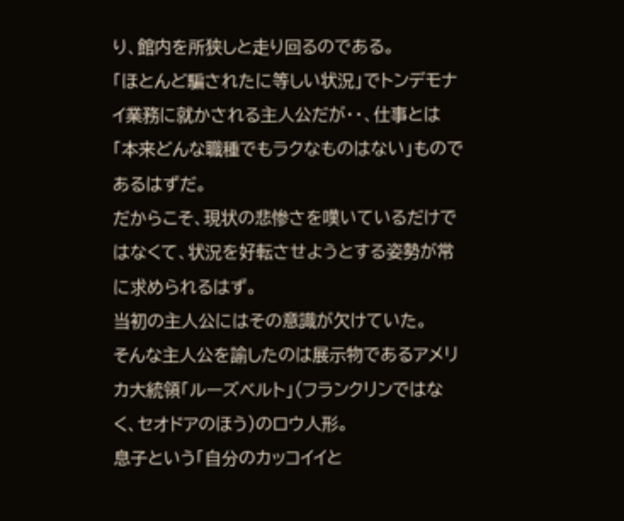り、館内を所狭しと走り回るのである。
「ほとんど騙されたに等しい状況」でトンデモナイ業務に就かされる主人公だが・・、仕事とは「本来どんな職種でもラクなものはない」ものであるはずだ。
だからこそ、現状の悲惨さを嘆いているだけではなくて、状況を好転させようとする姿勢が常に求められるはず。
当初の主人公にはその意識が欠けていた。
そんな主人公を諭したのは展示物であるアメリカ大統領「ルーズベルト」(フランクリンではなく、セオドアのほう)のロウ人形。
息子という「自分のカッコイイと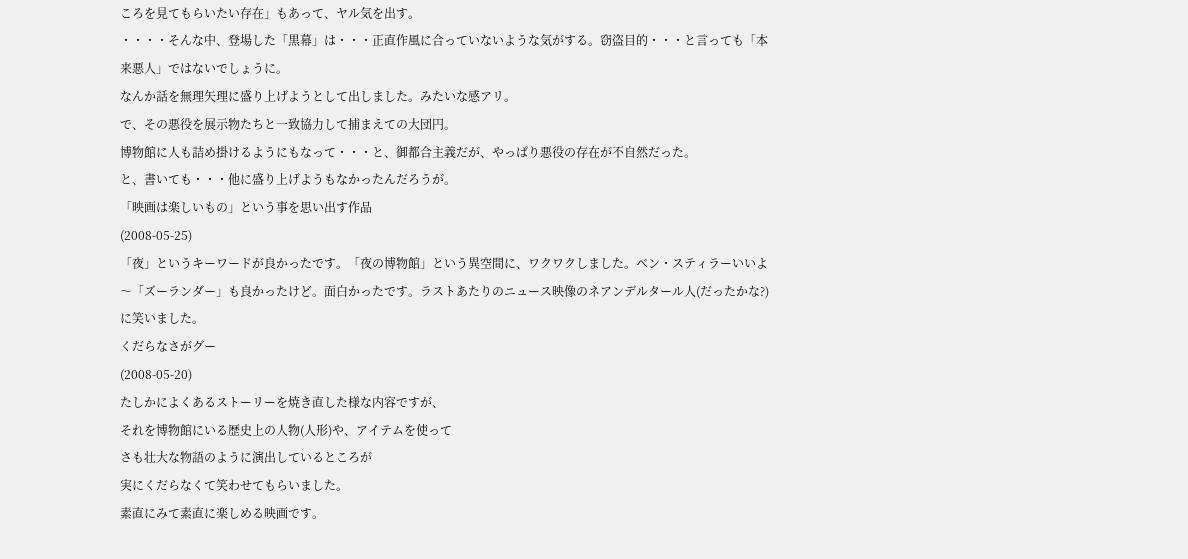ころを見てもらいたい存在」もあって、ヤル気を出す。
・・・・そんな中、登場した「黒幕」は・・・正直作風に合っていないような気がする。窃盗目的・・・と言っても「本来悪人」ではないでしょうに。
なんか話を無理矢理に盛り上げようとして出しました。みたいな感アリ。
で、その悪役を展示物たちと一致協力して捕まえての大団円。
博物館に人も詰め掛けるようにもなって・・・と、御都合主義だが、やっぱり悪役の存在が不自然だった。
と、書いても・・・他に盛り上げようもなかったんだろうが。
「映画は楽しいもの」という事を思い出す作品
(2008-05-25)
「夜」というキーワードが良かったです。「夜の博物館」という異空間に、ワクワクしました。ベン・スティラーいいよ〜「ズーランダー」も良かったけど。面白かったです。ラストあたりのニュース映像のネアンデルタール人(だったかな?)に笑いました。
くだらなさがグー
(2008-05-20)
たしかによくあるストーリーを焼き直した様な内容ですが、
それを博物館にいる歴史上の人物(人形)や、アイテムを使って
さも壮大な物語のように演出しているところが
実にくだらなくて笑わせてもらいました。
素直にみて素直に楽しめる映画です。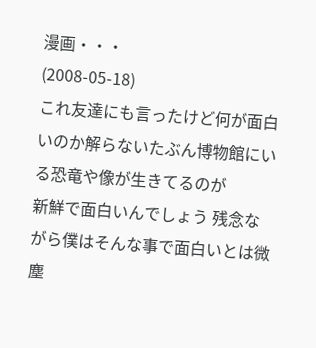漫画・・・
(2008-05-18)
これ友達にも言ったけど何が面白いのか解らないたぶん博物館にいる恐竜や像が生きてるのが
新鮮で面白いんでしょう 残念ながら僕はそんな事で面白いとは微塵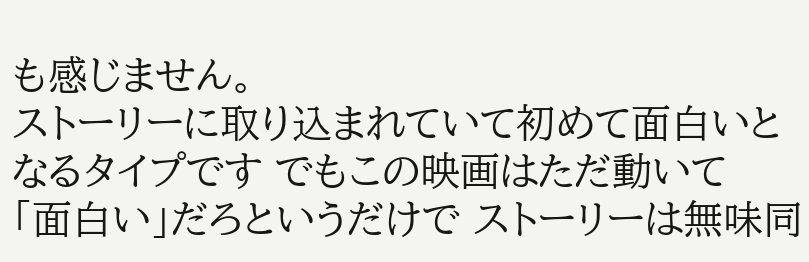も感じません。
ストーリーに取り込まれていて初めて面白いとなるタイプです でもこの映画はただ動いて
「面白い」だろというだけで ストーリーは無味同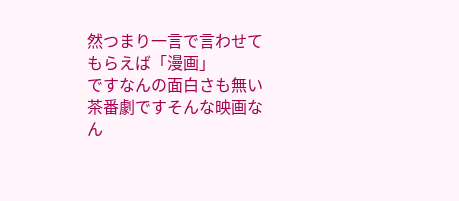然つまり一言で言わせてもらえば「漫画」
ですなんの面白さも無い 茶番劇ですそんな映画なん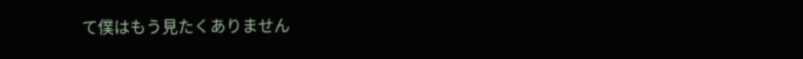て僕はもう見たくありません